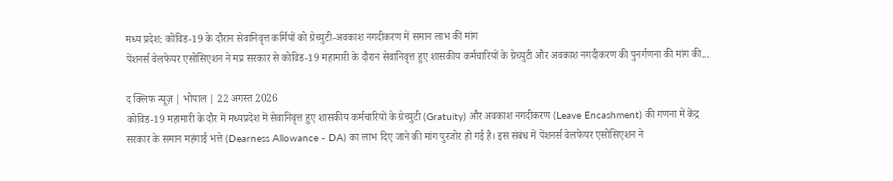मध्य प्रदेश: कोविड-19 के दौरान सेवानिवृत्त कर्मियों को ग्रेच्युटी-अवकाश नगदीकरण में समान लाभ की मांग
पेंशनर्स वेलफेयर एसोसिएशन ने मप्र सरकार से कोविड-19 महामारी के दौरान सेवानिवृत्त हुए शासकीय कर्मचारियों के ग्रेच्युटी और अवकाश नगदीकरण की पुनर्गणना की मांग की...

द क्लिफ न्यूज़ | भोपाल | 22 अगस्त 2026
कोविड-19 महामारी के दौर में मध्यप्रदेश में सेवानिवृत्त हुए शासकीय कर्मचारियों के ग्रेच्युटी (Gratuity) और अवकाश नगदीकरण (Leave Encashment) की गणना में केंद्र सरकार के समान महंगाई भत्ते (Dearness Allowance - DA) का लाभ दिए जाने की मांग पुरजोर हो गई है। इस संबंध में पेंशनर्स वेलफेयर एसोसिएशन ने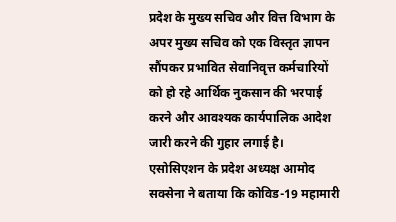प्रदेश के मुख्य सचिव और वित्त विभाग के अपर मुख्य सचिव को एक विस्तृत ज्ञापन सौंपकर प्रभावित सेवानिवृत्त कर्मचारियों को हो रहे आर्थिक नुकसान की भरपाई करने और आवश्यक कार्यपालिक आदेश जारी करने की गुहार लगाई है।
एसोसिएशन के प्रदेश अध्यक्ष आमोद सक्सेना ने बताया कि कोविड-19 महामारी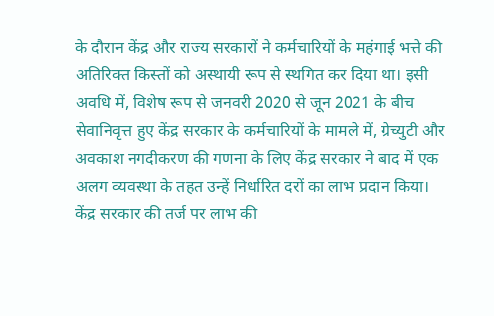के दौरान केंद्र और राज्य सरकारों ने कर्मचारियों के महंगाई भत्ते की अतिरिक्त किस्तों को अस्थायी रूप से स्थगित कर दिया था। इसी अवधि में, विशेष रूप से जनवरी 2020 से जून 2021 के बीच सेवानिवृत्त हुए केंद्र सरकार के कर्मचारियों के मामले में, ग्रेच्युटी और अवकाश नगदीकरण की गणना के लिए केंद्र सरकार ने बाद में एक अलग व्यवस्था के तहत उन्हें निर्धारित दरों का लाभ प्रदान किया।
केंद्र सरकार की तर्ज पर लाभ की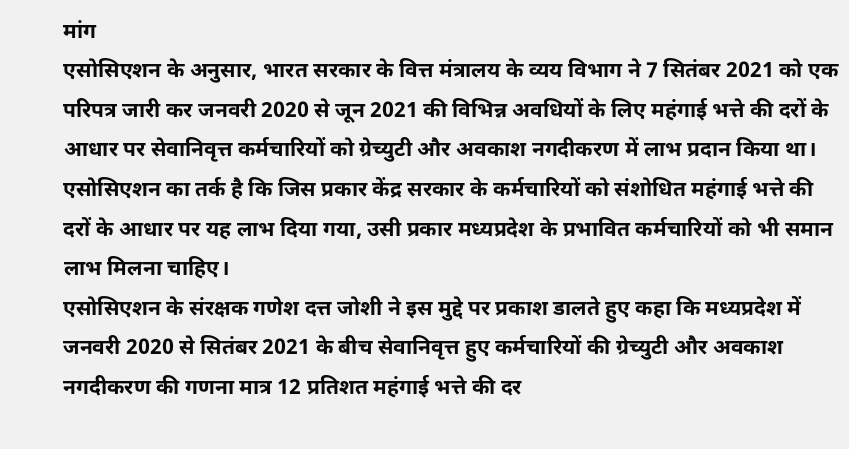मांग
एसोसिएशन के अनुसार, भारत सरकार के वित्त मंत्रालय के व्यय विभाग ने 7 सितंबर 2021 को एक परिपत्र जारी कर जनवरी 2020 से जून 2021 की विभिन्न अवधियों के लिए महंगाई भत्ते की दरों के आधार पर सेवानिवृत्त कर्मचारियों को ग्रेच्युटी और अवकाश नगदीकरण में लाभ प्रदान किया था। एसोसिएशन का तर्क है कि जिस प्रकार केंद्र सरकार के कर्मचारियों को संशोधित महंगाई भत्ते की दरों के आधार पर यह लाभ दिया गया, उसी प्रकार मध्यप्रदेश के प्रभावित कर्मचारियों को भी समान लाभ मिलना चाहिए।
एसोसिएशन के संरक्षक गणेश दत्त जोशी ने इस मुद्दे पर प्रकाश डालते हुए कहा कि मध्यप्रदेश में जनवरी 2020 से सितंबर 2021 के बीच सेवानिवृत्त हुए कर्मचारियों की ग्रेच्युटी और अवकाश नगदीकरण की गणना मात्र 12 प्रतिशत महंगाई भत्ते की दर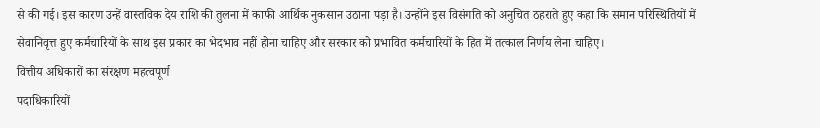से की गई। इस कारण उन्हें वास्तविक देय राशि की तुलना में काफी आर्थिक नुकसान उठाना पड़ा है। उन्होंने इस विसंगति को अनुचित ठहराते हुए कहा कि समान परिस्थितियों में सेवानिवृत्त हुए कर्मचारियों के साथ इस प्रकार का भेदभाव नहीं होना चाहिए और सरकार को प्रभावित कर्मचारियों के हित में तत्काल निर्णय लेना चाहिए।
वित्तीय अधिकारों का संरक्षण महत्वपूर्ण
पदाधिकारियों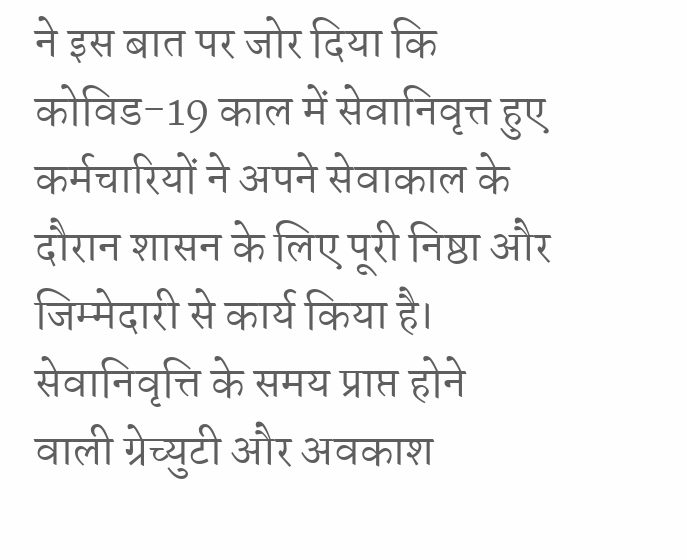ने इस बात पर जोर दिया कि कोविड-19 काल में सेवानिवृत्त हुए कर्मचारियों ने अपने सेवाकाल के दौरान शासन के लिए पूरी निष्ठा और जिम्मेदारी से कार्य किया है। सेवानिवृत्ति के समय प्राप्त होने वाली ग्रेच्युटी और अवकाश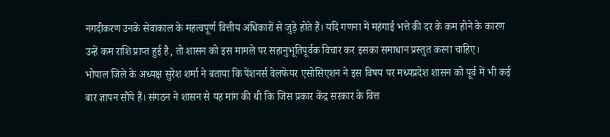नगदीकरण उनके सेवाकाल के महत्वपूर्ण वित्तीय अधिकारों से जुड़े होते हैं। यदि गणना में महंगाई भत्ते की दर के कम होने के कारण उन्हें कम राशि प्राप्त हुई है, तो शासन को इस मामले पर सहानुभूतिपूर्वक विचार कर इसका समाधान प्रस्तुत करना चाहिए।
भोपाल जिले के अध्यक्ष सुरेश शर्मा ने बताया कि पेंशनर्स वेलफेयर एसोसिएशन ने इस विषय पर मध्यप्रदेश शासन को पूर्व में भी कई बार ज्ञापन सौंपे हैं। संगठन ने शासन से यह मांग की थी कि जिस प्रकार केंद्र सरकार के वित्त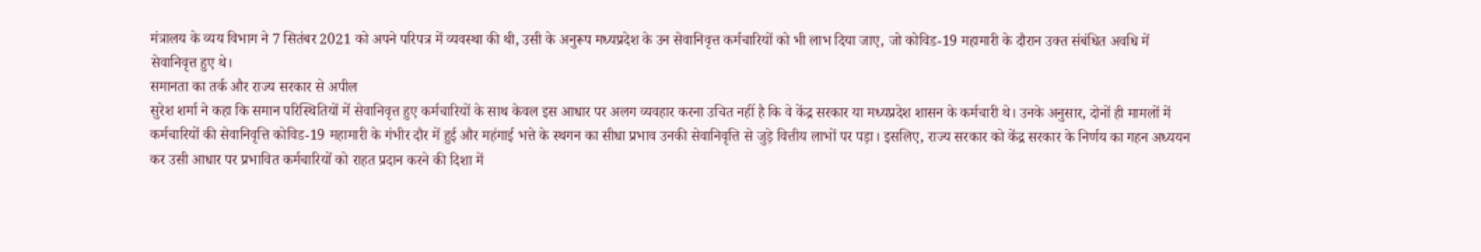मंत्रालय के व्यय विभाग ने 7 सितंबर 2021 को अपने परिपत्र में व्यवस्था की थी, उसी के अनुरूप मध्यप्रदेश के उन सेवानिवृत्त कर्मचारियों को भी लाभ दिया जाए, जो कोविड-19 महामारी के दौरान उक्त संबंधित अवधि में सेवानिवृत्त हुए थे।
समानता का तर्क और राज्य सरकार से अपील
सुरेश शर्मा ने कहा कि समान परिस्थितियों में सेवानिवृत्त हुए कर्मचारियों के साथ केवल इस आधार पर अलग व्यवहार करना उचित नहीं है कि वे केंद्र सरकार या मध्यप्रदेश शासन के कर्मचारी थे। उनके अनुसार, दोनों ही मामलों में कर्मचारियों की सेवानिवृत्ति कोविड-19 महामारी के गंभीर दौर में हुई और महंगाई भत्ते के स्थगन का सीधा प्रभाव उनकी सेवानिवृत्ति से जुड़े वित्तीय लाभों पर पड़ा। इसलिए, राज्य सरकार को केंद्र सरकार के निर्णय का गहन अध्ययन कर उसी आधार पर प्रभावित कर्मचारियों को राहत प्रदान करने की दिशा में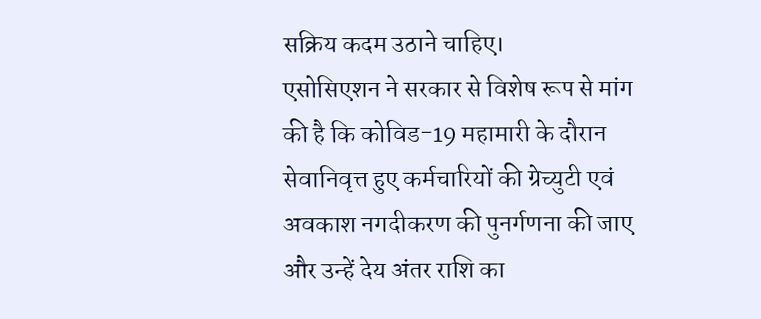सक्रिय कदम उठाने चाहिए।
एसोसिएशन ने सरकार से विशेष रूप से मांग की है कि कोविड-19 महामारी के दौरान सेवानिवृत्त हुए कर्मचारियों की ग्रेच्युटी एवं अवकाश नगदीकरण की पुनर्गणना की जाए और उन्हें देय अंतर राशि का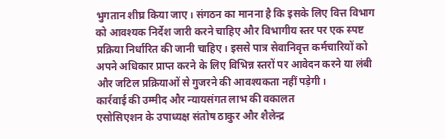भुगतान शीघ्र किया जाए। संगठन का मानना है कि इसके लिए वित्त विभाग को आवश्यक निर्देश जारी करने चाहिए और विभागीय स्तर पर एक स्पष्ट प्रक्रिया निर्धारित की जानी चाहिए। इससे पात्र सेवानिवृत्त कर्मचारियों को अपने अधिकार प्राप्त करने के लिए विभिन्न स्तरों पर आवेदन करने या लंबी और जटिल प्रक्रियाओं से गुजरने की आवश्यकता नहीं पड़ेगी।
कार्रवाई की उम्मीद और न्यायसंगत लाभ की वकालत
एसोसिएशन के उपाध्यक्ष संतोष ठाकुर और शैलेन्द्र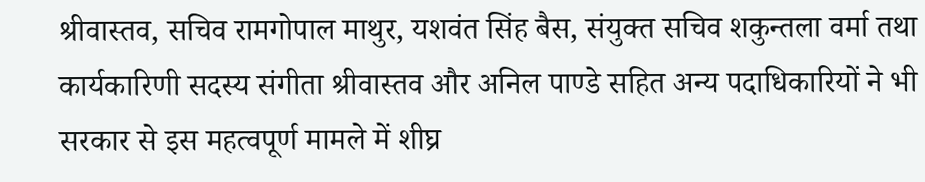श्रीवास्तव, सचिव रामगोपाल माथुर, यशवंत सिंह बैस, संयुक्त सचिव शकुन्तला वर्मा तथा कार्यकारिणी सदस्य संगीता श्रीवास्तव और अनिल पाण्डे सहित अन्य पदाधिकारियों ने भी सरकार से इस महत्वपूर्ण मामले में शीघ्र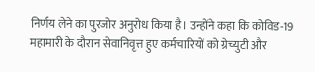निर्णय लेने का पुरजोर अनुरोध किया है। उन्होंने कहा कि कोविड-19 महामारी के दौरान सेवानिवृत्त हुए कर्मचारियों को ग्रेच्युटी और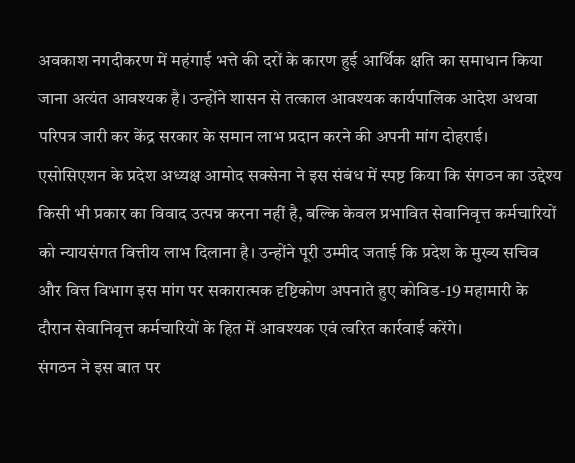अवकाश नगदीकरण में महंगाई भत्ते की दरों के कारण हुई आर्थिक क्षति का समाधान किया जाना अत्यंत आवश्यक है। उन्होंने शासन से तत्काल आवश्यक कार्यपालिक आदेश अथवा परिपत्र जारी कर केंद्र सरकार के समान लाभ प्रदान करने की अपनी मांग दोहराई।
एसोसिएशन के प्रदेश अध्यक्ष आमोद सक्सेना ने इस संबंध में स्पष्ट किया कि संगठन का उद्देश्य किसी भी प्रकार का विवाद उत्पन्न करना नहीं है, बल्कि केवल प्रभावित सेवानिवृत्त कर्मचारियों को न्यायसंगत वित्तीय लाभ दिलाना है। उन्होंने पूरी उम्मीद जताई कि प्रदेश के मुख्य सचिव और वित्त विभाग इस मांग पर सकारात्मक दृष्टिकोण अपनाते हुए कोविड-19 महामारी के दौरान सेवानिवृत्त कर्मचारियों के हित में आवश्यक एवं त्वरित कार्रवाई करेंगे।
संगठन ने इस बात पर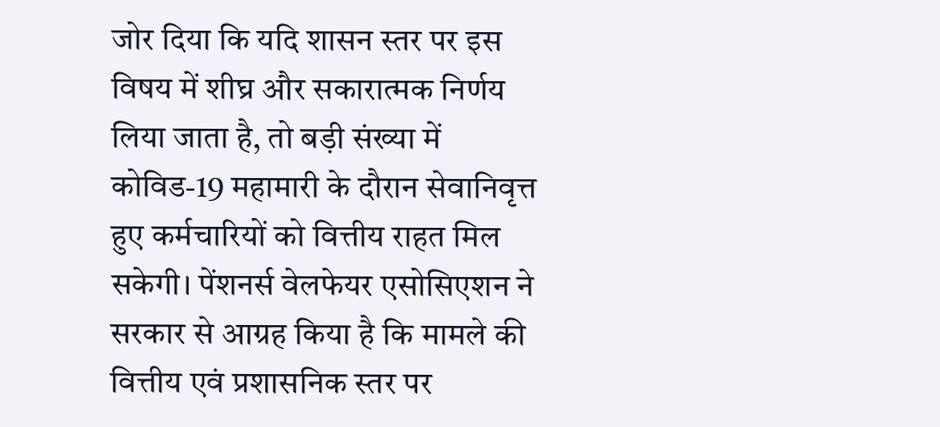जोर दिया कि यदि शासन स्तर पर इस विषय में शीघ्र और सकारात्मक निर्णय लिया जाता है, तो बड़ी संख्या में कोविड-19 महामारी के दौरान सेवानिवृत्त हुए कर्मचारियों को वित्तीय राहत मिल सकेगी। पेंशनर्स वेलफेयर एसोसिएशन ने सरकार से आग्रह किया है कि मामले की वित्तीय एवं प्रशासनिक स्तर पर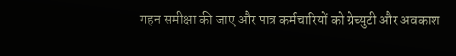गहन समीक्षा की जाए और पात्र कर्मचारियों को ग्रेच्युटी और अवकाश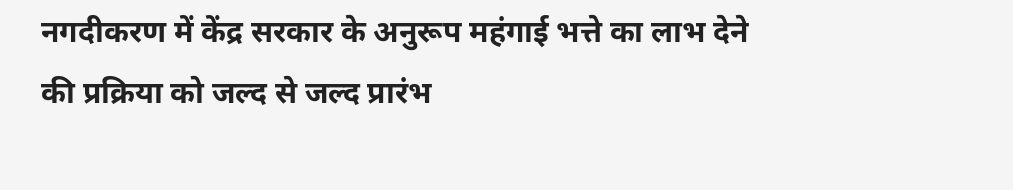नगदीकरण में केंद्र सरकार के अनुरूप महंगाई भत्ते का लाभ देने की प्रक्रिया को जल्द से जल्द प्रारंभ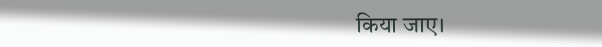किया जाए।